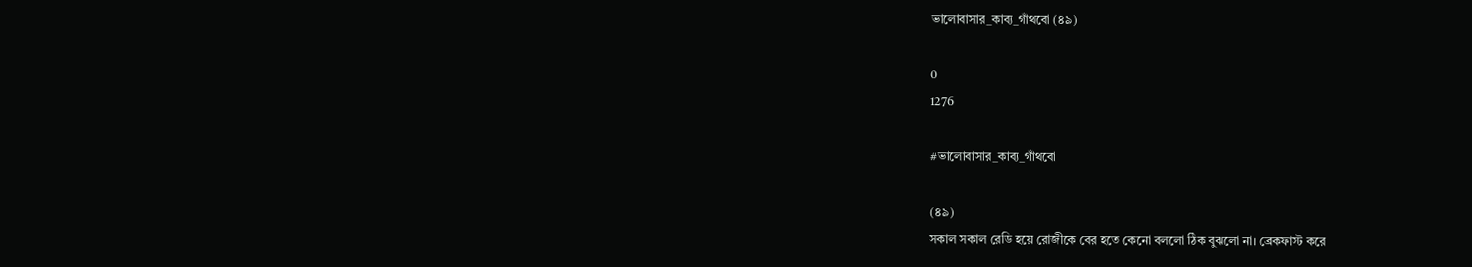ভালোবাসার_কাব্য_গাঁথবো (৪৯)

0
1276

#ভালোবাসার_কাব্য_গাঁথবো

(৪৯)
সকাল সকাল রেডি হয়ে রোজীকে বের হতে কেনো বললো ঠিক বুঝলো না। ব্রেকফাস্ট করে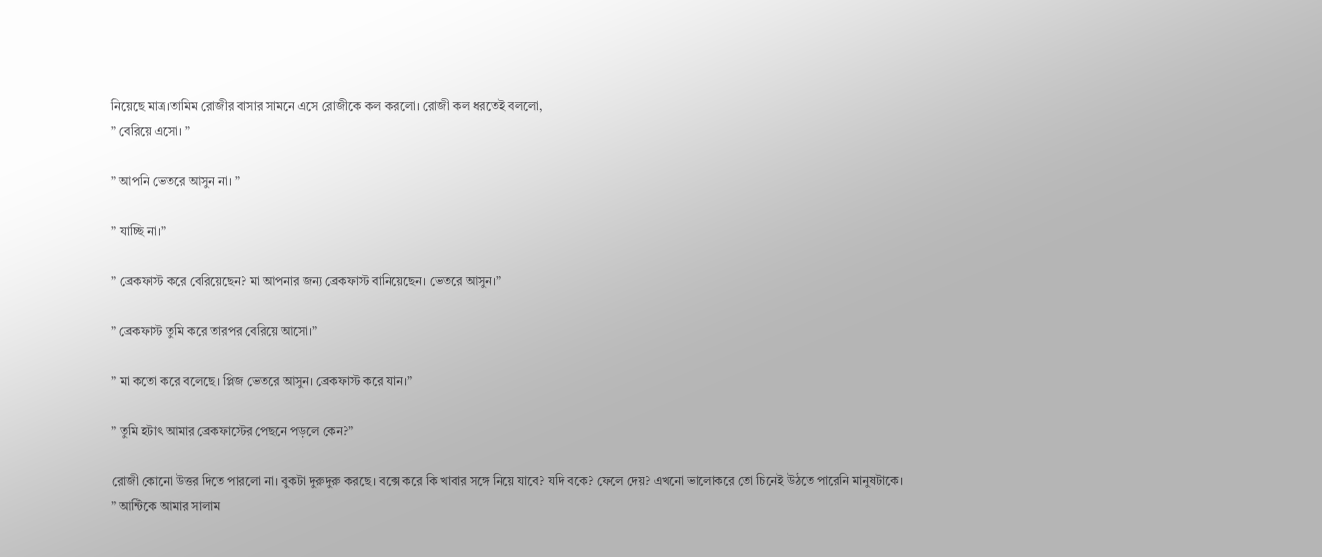নিয়েছে মাত্র।‌তামিম রোজীর বাসার সামনে এসে রোজীকে কল করলো। রোজী কল ধরতেই বললো,
” বেরিয়ে এসো। ”

” আপনি ভেতরে আসুন না। ”

” যাচ্ছি না।”

” ব্রেকফাস্ট করে বেরিয়েছেন? মা আপনার জন্য ব্রেকফাস্ট বানিয়েছেন। ভেতরে আসুন।”

” ব্রেকফাস্ট তুমি করে তারপর বেরিয়ে আসো।”

” মা কতো করে বলেছে। প্লিজ ভেতরে আসুন। ব্রেকফাস্ট করে যান।”

” তুমি হটাৎ আমার ব্রেকফাস্টের পেছনে পড়লে কেন?”

রোজী কোনো উত্তর দিতে পারলো না। বুকটা দুরুদুরু করছে। বক্সে করে কি খাবার সঙ্গে নিয়ে যাবে? যদি বকে? ফেলে দেয়? এখনো ভালোকরে তো চিনেই উঠতে পারেনি মানুষটাকে।
” আন্টিকে আমার সালাম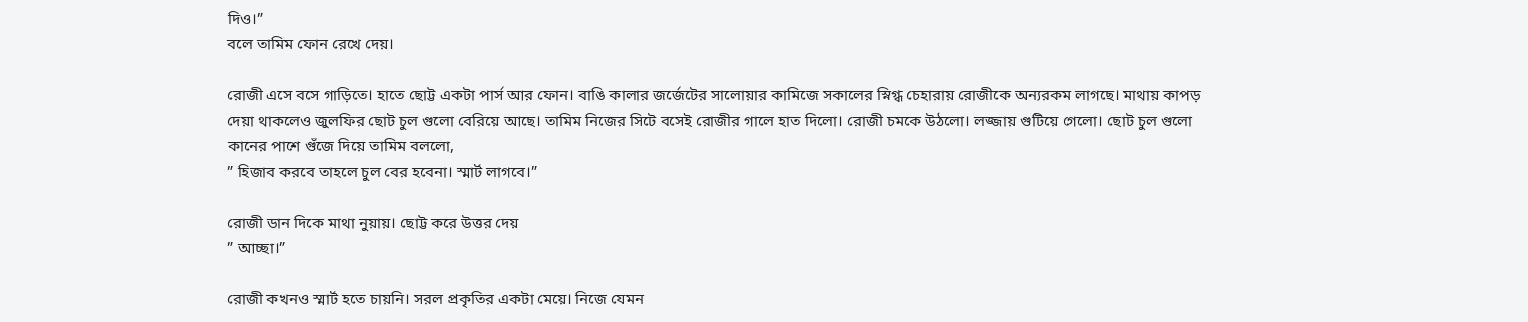দিও।”
বলে তামিম ফোন রেখে দেয়।

রোজী এসে বসে গাড়িতে। হাতে ছোট্ট একটা পার্স আর ফোন। বাঙি কালার জর্জেটের সালোয়ার কামিজে সকালের স্নিগ্ধ চেহারায় রোজীকে অন্যরকম লাগছে। মাথায় কাপড় দেয়া থাকলেও জুলফির ছোট চুল গুলো বেরিয়ে আছে। তামিম নিজের সিটে বসেই রোজীর গালে হাত দিলো। রোজী চমকে উঠলো। লজ্জায় গুটিয়ে গেলো। ছোট চুল গুলো কানের পাশে গুঁজে দিয়ে তামিম বললো,
” হিজাব করবে তাহলে চুল বের হবেনা। স্মার্ট লাগবে।”

রোজী ডান দিকে মাথা নুয়ায়। ছোট্ট করে উত্তর দেয়
” আচ্ছা।”

রোজী কখনও স্মার্ট হতে চায়নি। সরল প্রকৃতির একটা মেয়ে। নিজে যেমন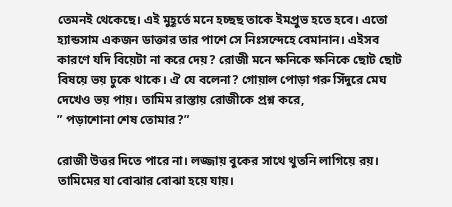তেমনই থেকেছে। এই মুহূর্তে মনে হচ্ছছ তাকে ইমপ্রুভ হতে হবে। এতো হ্যান্ডসাম একজন ডাক্তার তার পাশে সে নিঃসন্দেহে বেমানান। এইসব কারণে যদি বিয়েটা না করে দেয়? রোজী মনে ক্ষনিকে ক্ষনিকে ছোট ছোট বিষয়ে ভয় ঢুকে থাকে। ঐ যে বলেনা? গোয়াল পোড়া গরু সিঁদুরে মেঘ দেখেও ভয় পায়। তামিম রাস্তায় রোজীকে প্রশ্ন করে,
” পড়াশোনা শেষ তোমার?”

রোজী উত্তর দিতে পারে না। লজ্জায় বুকের সাথে থুতনি লাগিয়ে রয়। তামিমের যা বোঝার বোঝা হয়ে যায়।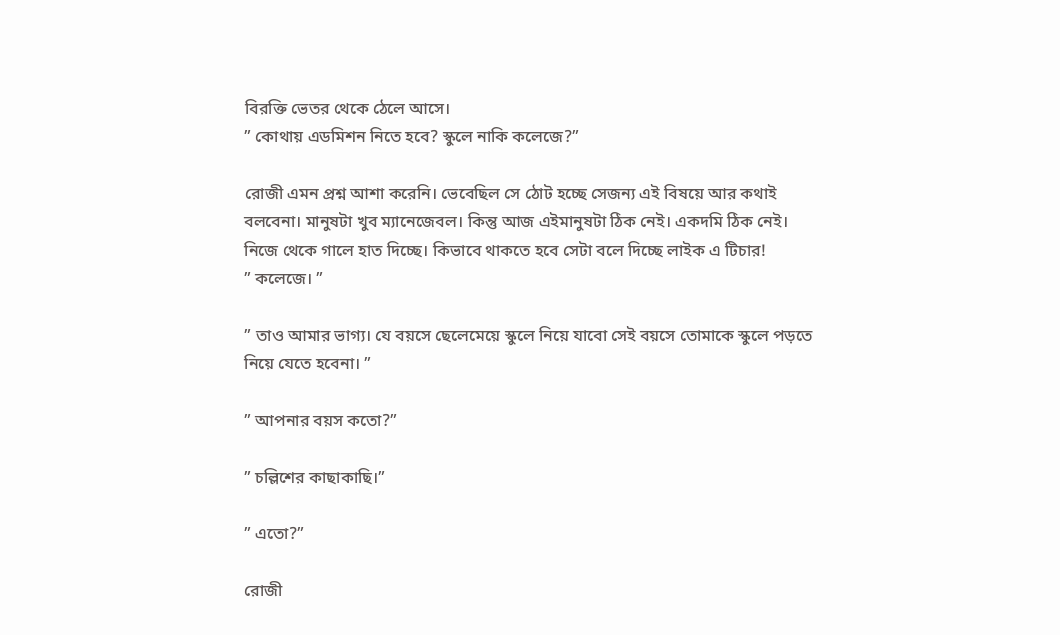বিরক্তি ভেতর থেকে ঠেলে আসে।
” কোথায় এডমিশন নিতে হবে? স্কুলে নাকি কলেজে?”

রোজী এমন প্রশ্ন আশা করেনি। ভেবেছিল সে ঠোট হচ্ছে সেজন্য এই বিষয়ে আর কথাই বলবেনা। মানুষটা খুব ম্যানেজেবল। কিন্তু আজ এইমানুষটা ঠিক নেই। একদমি ঠিক নেই। নিজে থেকে গালে হাত দিচ্ছে। কিভাবে থাকতে হবে সেটা বলে দিচ্ছে লাইক এ টিচার!
” কলেজে। ”

” তাও আমার ভাগ্য। যে বয়সে ছেলেমেয়ে স্কুলে নিয়ে যাবো সেই বয়সে তোমাকে স্কুলে পড়তে নিয়ে যেতে হবেনা। ”

” আপনার বয়স কতো?”

” চল্লিশের কাছাকাছি।”

” এতো?”

রোজী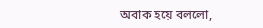অবাক হয়ে বললো,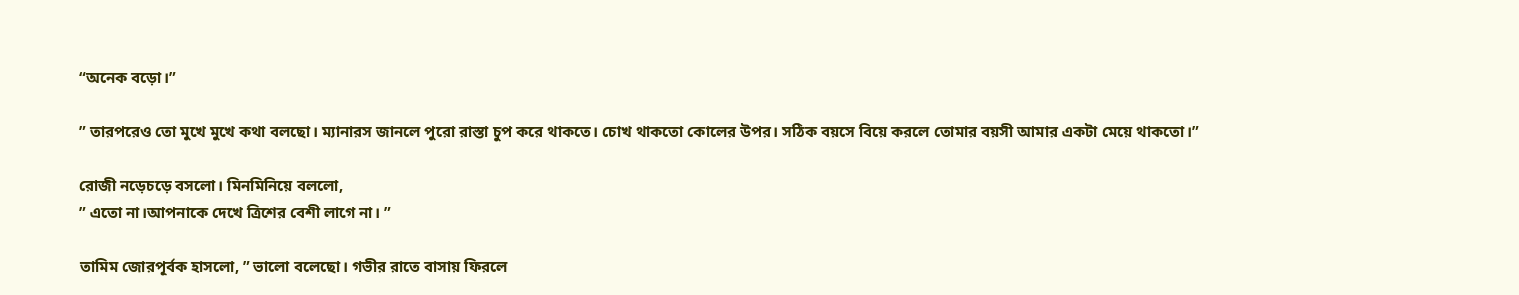“অনেক বড়ো।”

” তারপরেও তো মুখে মুখে কথা বলছো। ম্যানারস জানলে পুরো রাস্তা চুপ করে থাকতে। চোখ থাকতো কোলের উপর। সঠিক বয়সে বিয়ে করলে তোমার বয়সী আমার একটা মেয়ে থাকতো।”

রোজী নড়েচড়ে বসলো। মিনমিনিয়ে বললো,
” এতো না।আপনাকে দেখে ত্রিশের বেশী লাগে না। ”

তামিম জোরপূর্বক হাসলো, ” ভালো বলেছো। গভীর রাতে বাসায় ফিরলে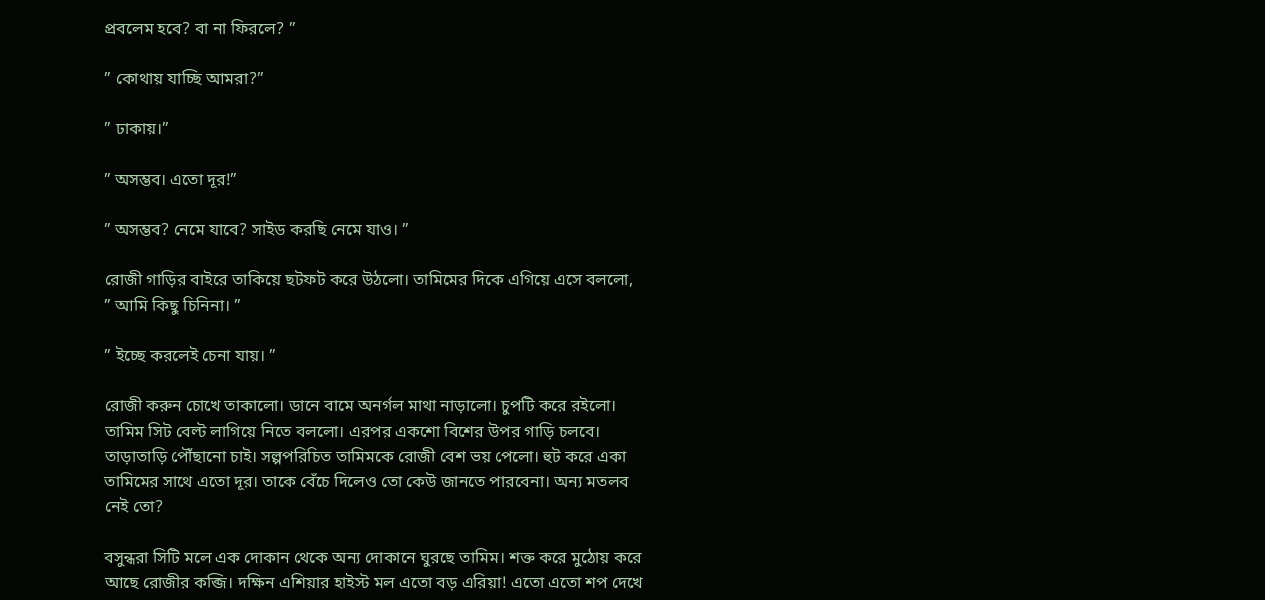প্রবলেম হবে? বা না ফিরলে? ”

” কোথায় যাচ্ছি আমরা?”

” ঢাকায়।”

” অসম্ভব। এতো দূর!”

” অসম্ভব? নেমে যাবে? সাইড করছি নেমে যাও। ”

রোজী গাড়ির বাইরে তাকিয়ে ছটফট করে উঠলো। তামিমের দিকে এগিয়ে এসে বললো,
” আমি কিছু চিনিনা। ”

” ইচ্ছে করলেই চেনা যায়। ”

রোজী করুন চোখে তাকালো। ডানে বামে অনর্গল মাথা নাড়ালো। চুপটি করে রইলো। তামিম সিট বেল্ট লাগিয়ে নিতে বললো। এরপর একশো বিশের উপর গাড়ি চলবে। তাড়াতাড়ি পৌঁছানো চাই। সল্পপরিচিত তামিমকে রোজী বেশ ভয় পেলো। হুট করে একা তামিমের সাথে এতো দূর। তাকে বেঁচে দিলেও তো কেউ জানতে পারবেনা। অন্য মতলব নেই তো?

বসুন্ধরা সিটি মলে এক দোকান থেকে অন্য দোকানে ঘুরছে তামিম। শক্ত করে মুঠোয় করে আছে রোজীর কব্জি। দক্ষিন এশিয়ার হাইস্ট মল এতো বড় এরিয়া! এতো এতো শপ দেখে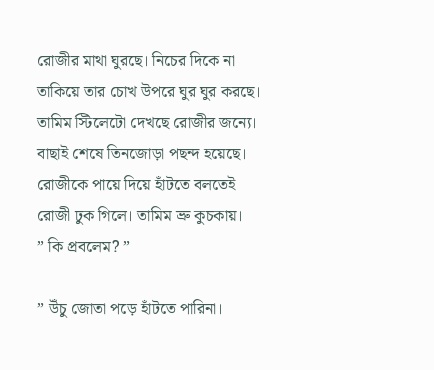রোজীর মাথা ঘুরছে। নিচের দিকে না তাকিয়ে তার চোখ উপরে ঘুর ঘুর করছে। তামিম স্টিলেটো দেখছে রোজীর জন্যে। বাছাই শেষে তিনজোড়া পছন্দ হয়েছে। রোজীকে পায়ে দিয়ে হাঁটতে বলতেই রোজী ঢুক গিলে। তামিম ভ্রু কুচকায়।
” কি প্রবলেম? ”

” উঁচু জোতা পড়ে হাঁটতে পারিনা।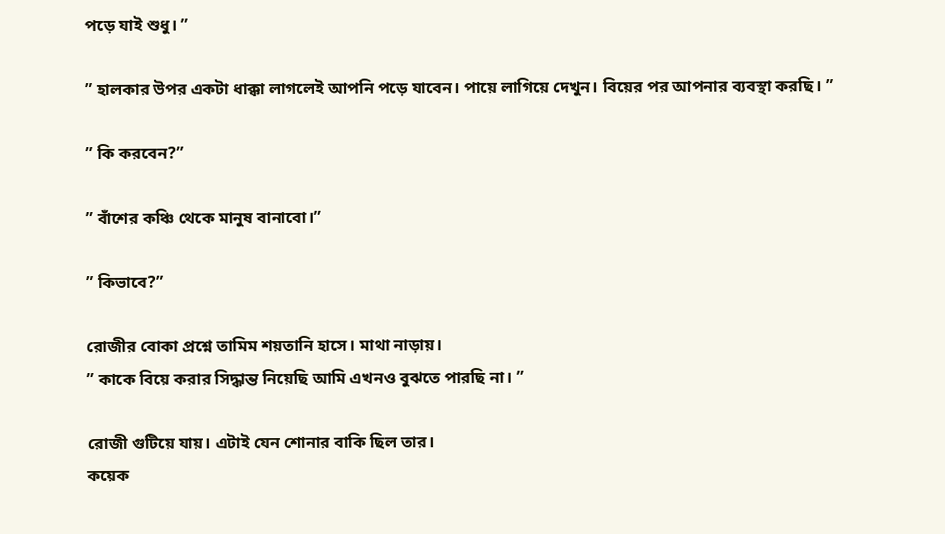পড়ে যাই শুধু। ”

” হালকার উপর একটা ধাক্কা লাগলেই আপনি পড়ে যাবেন। পায়ে লাগিয়ে দেখুন। বিয়ের পর আপনার ব্যবস্থা করছি। ”

” কি করবেন?”

” বাঁশের কঞ্চি থেকে মানুষ বানাবো।”

” কিভাবে?”

রোজীর বোকা প্রশ্নে তামিম শয়তানি হাসে। মাথা নাড়ায়।
” কাকে বিয়ে করার সিদ্ধান্ত নিয়েছি আমি এখনও বুঝতে পারছি না। ”

রোজী গুটিয়ে যায়। এটাই যেন শোনার বাকি ছিল তার।
কয়েক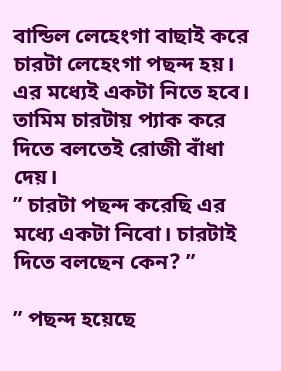বান্ডিল লেহেংগা বাছাই করে চারটা লেহেংগা পছন্দ হয়। এর মধ্যেই একটা নিতে হবে। তামিম চারটায় প্যাক করে দিতে বলতেই রোজী বাঁধা দেয়।
” চারটা পছন্দ করেছি এর মধ্যে একটা নিবো। চারটাই দিতে বলছেন কেন? ”

” পছন্দ হয়েছে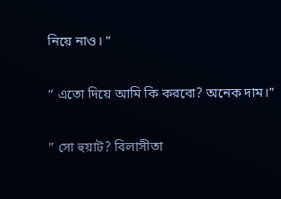নিয়ে নাও। ”

” এতো দিয়ে আমি কি করবো? অনেক দাম।”

” সো হুয়াট? বিলাসীতা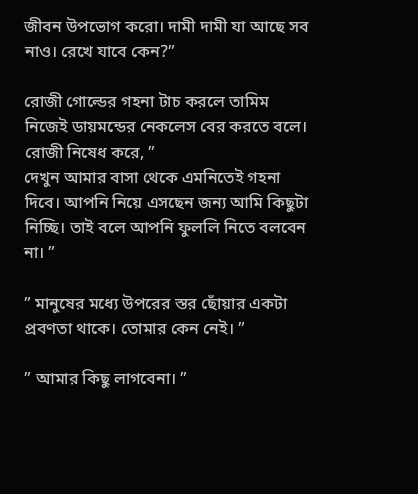জীবন উপভোগ করো। দামী দামী যা আছে সব নাও। রেখে যাবে কেন?”

রোজী গোল্ডের গহনা টাচ করলে তামিম নিজেই ডায়মন্ডের নেকলেস বের করতে বলে। রোজী নিষেধ করে, ”
দেখুন আমার বাসা থেকে এমনিতেই গহনা দিবে। আপনি নিয়ে এসছেন জন্য আমি কিছুটা নিচ্ছি। তাই বলে আপনি ফুললি নিতে বলবেন না। ”

” মানুষের মধ্যে উপরের স্তর ছোঁয়ার একটা প্রবণতা থাকে। তোমার কেন নেই। ”

” আমার কিছু লাগবেনা। ”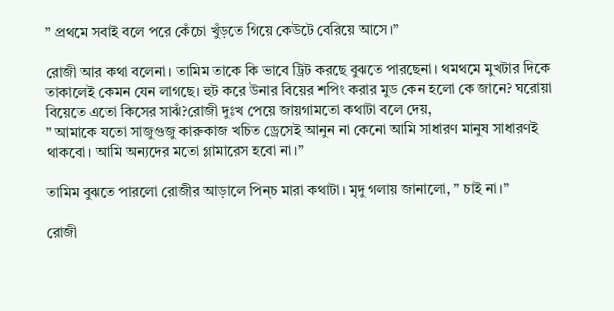” প্রথমে সবাই বলে পরে কেঁচো খুঁড়তে গিয়ে কেউটে বেরিয়ে আসে।”

রোজী আর কথা বলেনা। তামিম তাকে কি ভাবে ট্রিট করছে বুঝতে পারছেনা। থমথমে মুখটার দিকে তাকালেই কেমন যেন লাগছে। হুট করে উনার বিয়ের শপিং করার মুড কেন হলো কে জানে? ঘরোয়া বিয়েতে এতো কিসের সাঝঁ?রোজী দুঃখ পেয়ে জায়গামতো কথাটা বলে দেয়,
” আমাকে যতো সাজুগুজু কারুকাজ খচিত ড্রেসেই আনুন না কেনো আমি সাধারণ মানুষ সাধারণই থাকবো। আমি অন্যদের মতো গ্লামারেস হবো না।”

তামিম বুঝতে পারলো রোজীর আড়ালে পিন্চ মারা কথাটা। মৃদু গলায় জানালো, ” চাই না।”

রোজী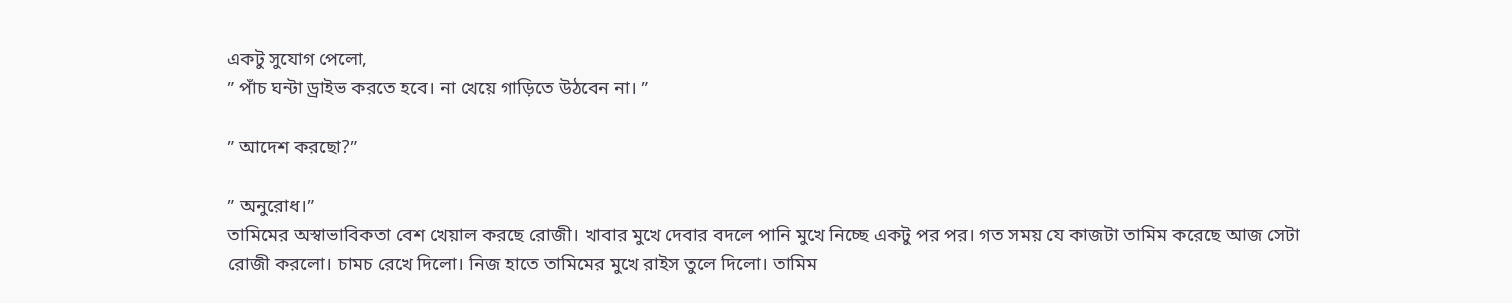একটু সুযোগ পেলো,
” পাঁচ ঘন্টা ড্রাইভ করতে হবে। না খেয়ে গাড়িতে উঠবেন না। ”

” আদেশ করছো?”

” অনুরোধ।”
তামিমের অস্বাভাবিকতা বেশ খেয়াল করছে রোজী। খাবার মুখে দেবার বদলে পানি মুখে নিচ্ছে একটু পর পর। গত সময় যে কাজটা তামিম করেছে আজ সেটা রোজী করলো। চামচ রেখে দিলো। নিজ হাতে তামিমের মুখে রাইস তুলে দিলো। তামিম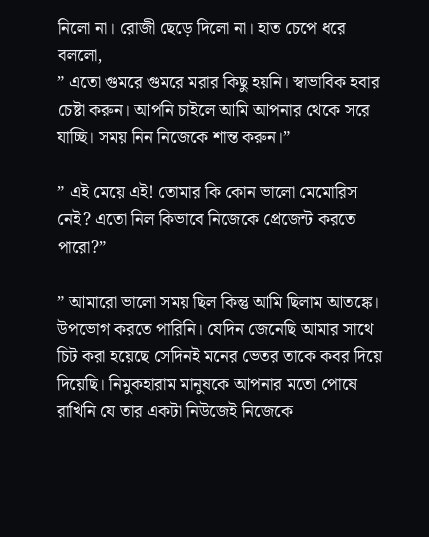নিলো না। রোজী ছেড়ে দিলো না। হাত চেপে ধরে বললো,
” এতো গুমরে গুমরে মরার কিছু হয়নি। স্বাভাবিক হবার চেষ্টা করুন। আপনি চাইলে আমি আপনার থেকে সরে যাচ্ছি। সময় নিন নিজেকে শান্ত করুন।”

” এই মেয়ে এই! তোমার কি কোন ভালো মেমোরিস নেই? এতো নিল কিভাবে নিজেকে প্রেজেন্ট করতে পারো?”

” আমারো ভালো সময় ছিল কিন্তু আমি ছিলাম আতঙ্কে। উপভোগ করতে পারিনি। যেদিন জেনেছি আমার সাথে চিট করা হয়েছে সেদিনই মনের ভেতর তাকে কবর দিয়ে দিয়েছি। নিমুকহারাম মানুষকে আপনার মতো পোষে রাখিনি যে তার একটা নিউজেই নিজেকে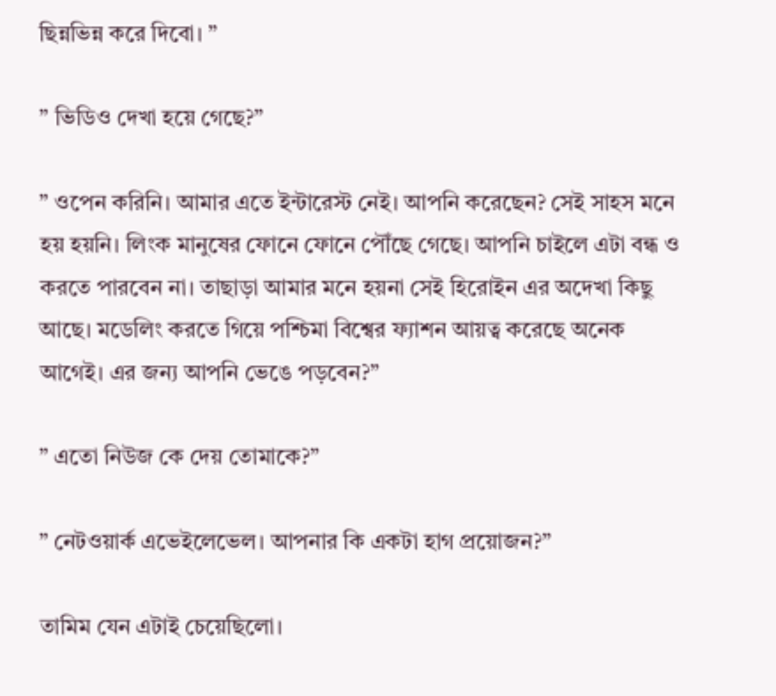ছিন্নভিন্ন করে দিবো। ”

” ভিডিও দেখা হয়ে গেছে?”

” ওপেন করিনি। আমার এতে ইন্টারেস্ট নেই। আপনি করেছেন? সেই সাহস মনে হয় হয়নি। লিংক মানুষের ফোনে ফোনে পৌঁছে গেছে। আপনি চাইলে এটা বন্ধ ও করতে পারবেন না। তাছাড়া আমার মনে হয়না সেই হিরোইন এর অদেখা কিছু আছে। মডেলিং করতে গিয়ে পশ্চিমা বিশ্বের ফ্যাশন আয়ত্ব করেছে অনেক আগেই। এর জন্য আপনি ভেঙে পড়বেন?”

” এতো নিউজ কে দেয় তোমাকে?”

” নেটওয়ার্ক এভেইলেভেল। আপনার কি একটা হাগ প্রয়োজন?”

তামিম যেন এটাই চেয়েছিলো।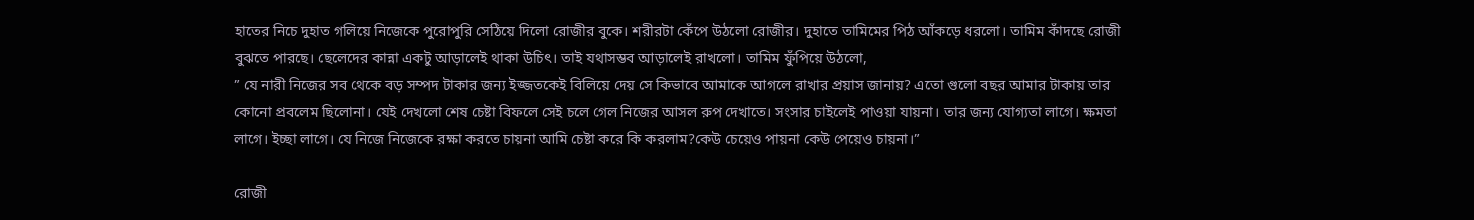হাতের নিচে দুহাত গলিয়ে নিজেকে পুরোপুরি সেঠিয়ে দিলো রোজীর বুকে। শরীরটা কেঁপে উঠলো রোজীর। দুহাতে তামিমের পিঠ আঁকড়ে ধরলো। তামিম কাঁদছে রোজী বুঝতে পারছে। ছেলেদের কান্না একটু আড়ালেই থাকা উচিৎ। তাই যথাসম্ভব আড়ালেই রাখলো। তামিম ফুঁপিয়ে উঠলো,
” যে নারী নিজের সব থেকে বড় সম্পদ টাকার জন্য ইজ্জতকেই বিলিয়ে দেয় সে কিভাবে আমাকে আগলে রাখার প্রয়াস জানায়? এতো গুলো বছর আমার টাকায় তার কোনো প্রবলেম ছিলোনা। যেই দেখলো শেষ চেষ্টা বিফলে সেই চলে গেল নিজের আসল রুপ দেখাতে। সংসার চাইলেই পাওয়া যায়না। তার জন্য যোগ্যতা লাগে। ক্ষমতা লাগে। ইচ্ছা লাগে। যে নিজে নিজেকে রক্ষা করতে চায়না আমি চেষ্টা করে কি করলাম?কেউ চেয়েও পায়না কেউ পেয়েও চায়না।”

রোজী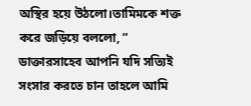অস্থির হয়ে উঠলো।তামিমকে শক্ত করে জড়িয়ে বললো, ” ডাক্তারসাহেব আপনি যদি সত্যিই সংসার করতে চান তাহলে আমি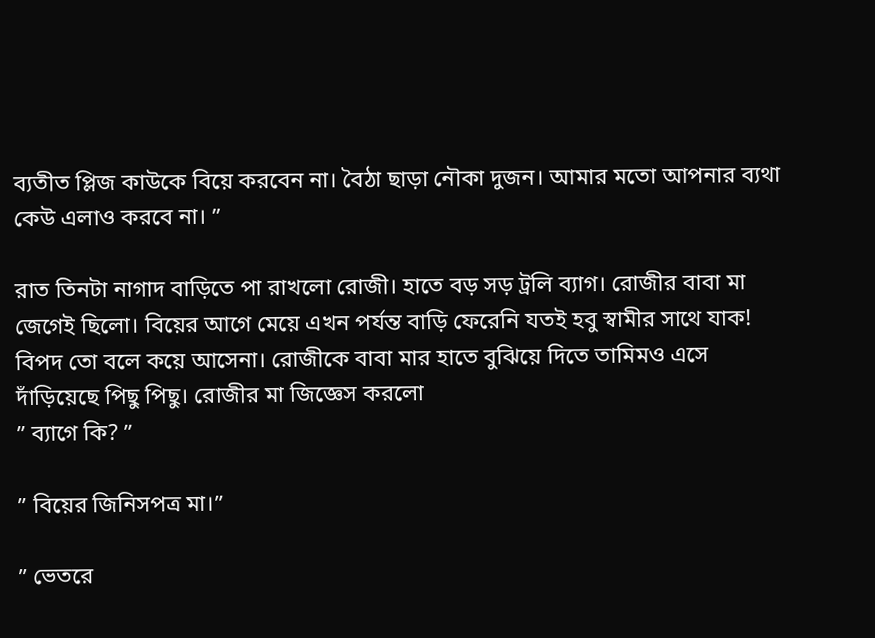ব্যতীত প্লিজ কাউকে বিয়ে করবেন না। বৈঠা ছাড়া নৌকা দুজন। আমার মতো আপনার ব্যথা কেউ এলাও করবে না। ”

রাত তিনটা নাগাদ বাড়িতে পা রাখলো রোজী। হাতে বড় সড় ট্রলি ব্যাগ। রোজীর বাবা মা জেগেই ছিলো। বিয়ের আগে মেয়ে এখন পর্যন্ত বাড়ি ফেরেনি যতই হবু স্বামীর সাথে যাক! বিপদ তো বলে কয়ে আসেনা। রোজীকে বাবা মার হাতে বুঝিয়ে দিতে তামিমও এসে দাঁড়িয়েছে পিছু পিছু। রোজীর মা জিজ্ঞেস করলো
” ব্যাগে কি? ”

” বিয়ের জিনিসপত্র মা।”

” ভেতরে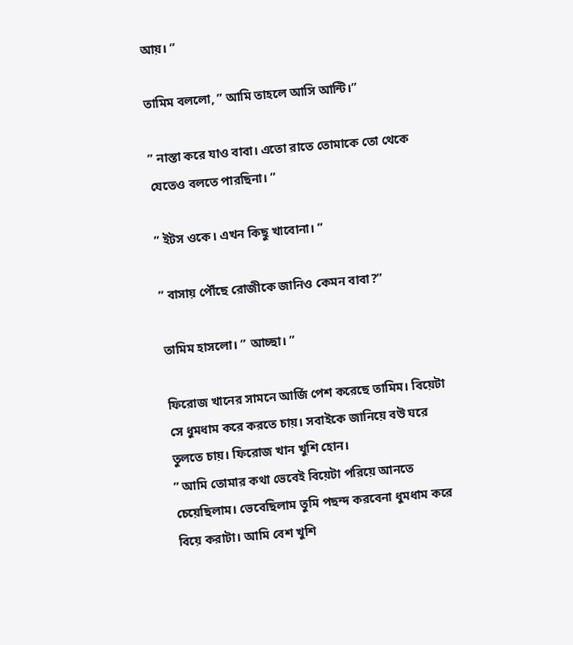আয়। ”

তামিম বললো, ” আমি তাহলে আসি আন্টি।”

” নাস্তা করে যাও বাবা। এতো রাতে তোমাকে তো থেকে যেতেও বলতে পারছিনা। ”

” ইটস ওকে। এখন কিছু খাবোনা। ”

” বাসায় পৌঁছে রোজীকে জানিও কেমন বাবা?”

তামিম হাসলো। ” আচ্ছা। ”

ফিরোজ খানের সামনে আর্জি পেশ করেছে তামিম। বিয়েটা সে ধুমধাম করে করতে চায়। সবাইকে জানিয়ে বউ ঘরে তুলতে চায়। ফিরোজ খান খুশি হোন।
” আমি তোমার কথা ভেবেই বিয়েটা পরিয়ে আনতে চেয়েছিলাম। ভেবেছিলাম তুমি পছন্দ করবেনা ধুমধাম করে বিয়ে করাটা। আমি বেশ খুশি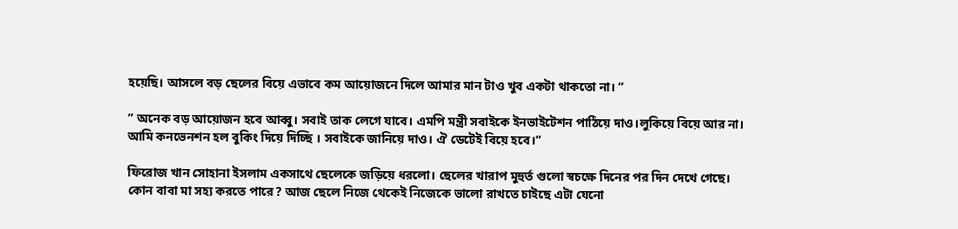হয়েছি। আসলে বড় ছেলের বিয়ে এভাবে কম আয়োজনে দিলে আমার মান টাও খুব একটা থাকতো না। ”

” অনেক বড় আয়োজন হবে আব্বু। সবাই তাক লেগে যাবে। এমপি মন্ত্রী সবাইকে ইনভাইটেশন পাঠিয়ে দাও।লুকিয়ে বিয়ে আর না। আমি কনভেনশন হল বুকিং দিয়ে দিচ্ছি । সবাইকে জানিয়ে দাও। ঐ ডেটেই বিয়ে হবে।”

ফিরোজ খান সোহানা ইসলাম একসাথে ছেলেকে জড়িয়ে ধরলো। ছেলের খারাপ মুহুর্ত গুলো স্বচক্ষে দিনের পর দিন দেখে গেছে। কোন বাবা মা সহ্য করতে পারে? আজ ছেলে নিজে থেকেই নিজেকে ভালো রাখতে চাইছে এটা যেনো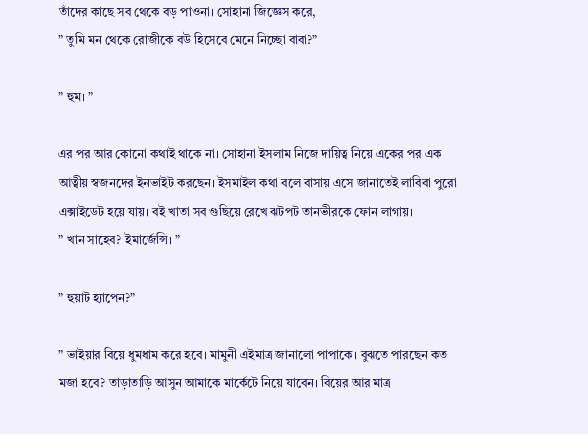তাঁদের কাছে সব থেকে বড় পাওনা। সোহানা জিজ্ঞেস করে,
” তুমি মন থেকে রোজীকে বউ হিসেবে মেনে নিচ্ছো বাবা?”

” হুম। ”

এর পর আর কোনো কথাই থাকে না। সোহানা ইসলাম নিজে দায়িত্ব নিয়ে একের পর এক আত্বীয় স্বজনদের ইনভাইট করছেন। ইসমাইল কথা বলে বাসায় এসে জানাতেই লাবিবা পুরো এক্সাইডেট হয়ে যায়। বই খাতা সব গুছিয়ে রেখে ঝটপট তানভীরকে ফোন লাগায়।
” খান সাহেব? ইমার্জেন্সি। ”

” হুয়াট হ্যাপেন?”

” ভাইয়ার বিয়ে ধুমধাম করে হবে। মামুনী এইমাত্র জানালো পাপাকে। বুঝতে পারছেন কত মজা হবে? তাড়াতাড়ি আসুন আমাকে মার্কেটে নিয়ে যাবেন। বিয়ের আর মাত্র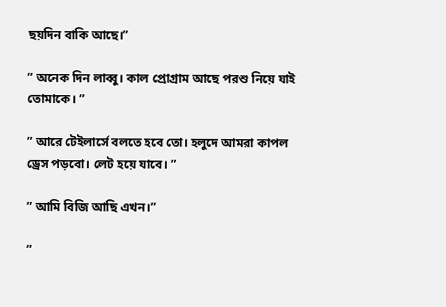ছয়দিন বাকি আছে।”

” অনেক দিন লাব্বু। কাল প্রোগ্ৰাম আছে পরশু নিয়ে যাই তোমাকে। ”

” আরে টেইলার্সে বলতে হবে তো। হলুদে আমরা কাপল ড্রেস পড়বো। লেট হয়ে যাবে। ”

” আমি বিজি আছি এখন।”

”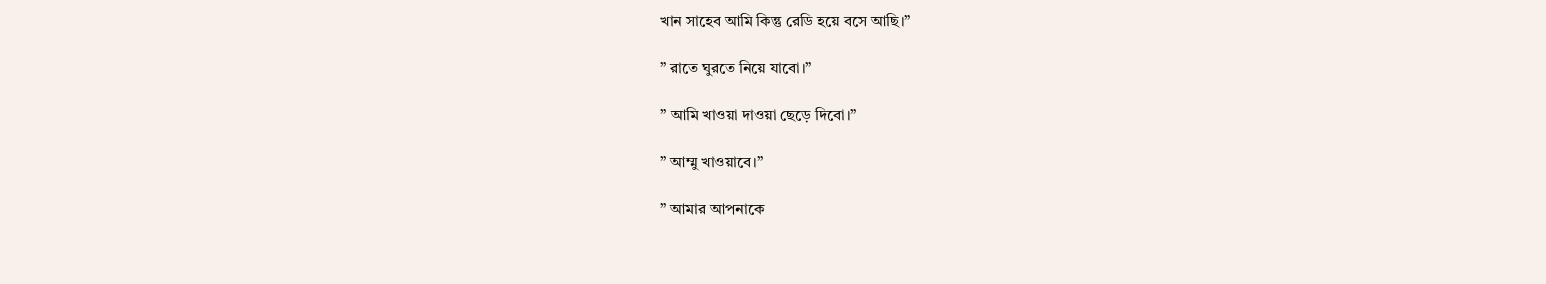খান সাহেব আমি কিন্তু রেডি হয়ে বসে আছি।”

” রাতে ঘুরতে নিয়ে যাবো।”

” আমি খাওয়া দাওয়া ছেড়ে দিবো।”

” আম্মু খাওয়াবে।”

” আমার আপনাকে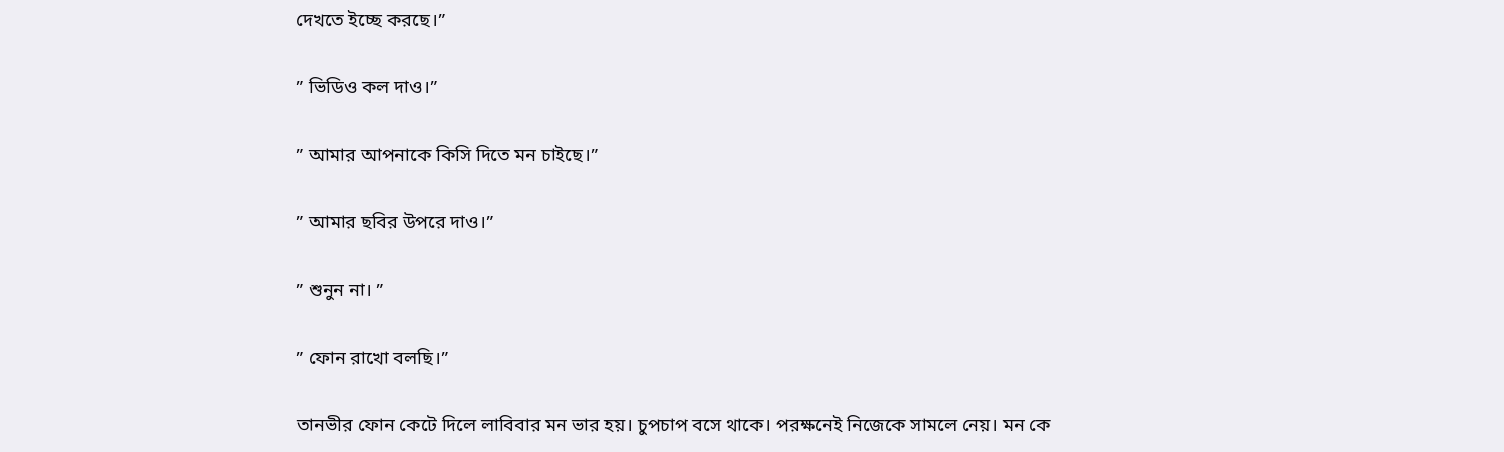দেখতে ইচ্ছে করছে।”

” ভিডিও কল দাও।”

” আমার আপনাকে কিসি দিতে মন চাইছে।”

” আমার ছবির উপরে দাও।”

” শুনুন না। ”

” ফোন রাখো বলছি।”

তানভীর ফোন কেটে দিলে লাবিবার মন ভার হয়। চুপচাপ বসে থাকে। পরক্ষনেই নিজেকে সামলে নেয়। মন কে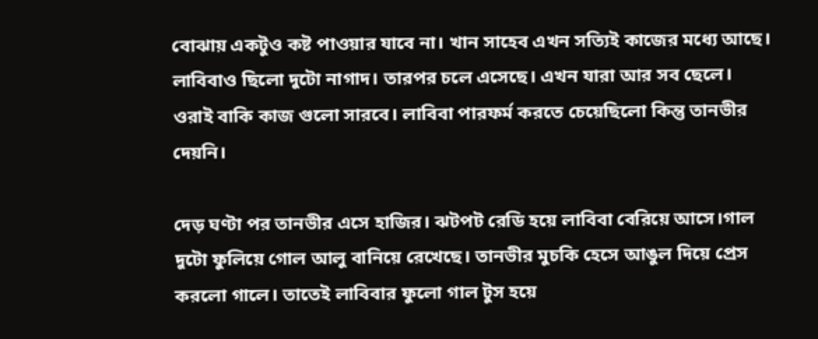বোঝায় একটুও কষ্ট পাওয়ার যাবে না। খান সাহেব এখন সত্যিই কাজের মধ্যে আছে। লাবিবাও ছিলো দুটো নাগাদ। তারপর চলে এসেছে। এখন যারা আর সব ছেলে। ওরাই বাকি কাজ গুলো সারবে। লাবিবা পারফর্ম করতে চেয়েছিলো কিন্তু তানভীর দেয়নি।

দেড় ঘণ্টা পর তানভীর এসে হাজির। ঝটপট রেডি হয়ে লাবিবা বেরিয়ে আসে।গাল দুটো ফুলিয়ে গোল আলু বানিয়ে রেখেছে। তানভীর মুচকি হেসে আঙুল দিয়ে প্রেস করলো গালে। তাতেই লাবিবার ফুলো গাল টুস হয়ে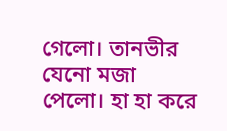গেলো। তানভীর যেনো মজা পেলো। হা হা করে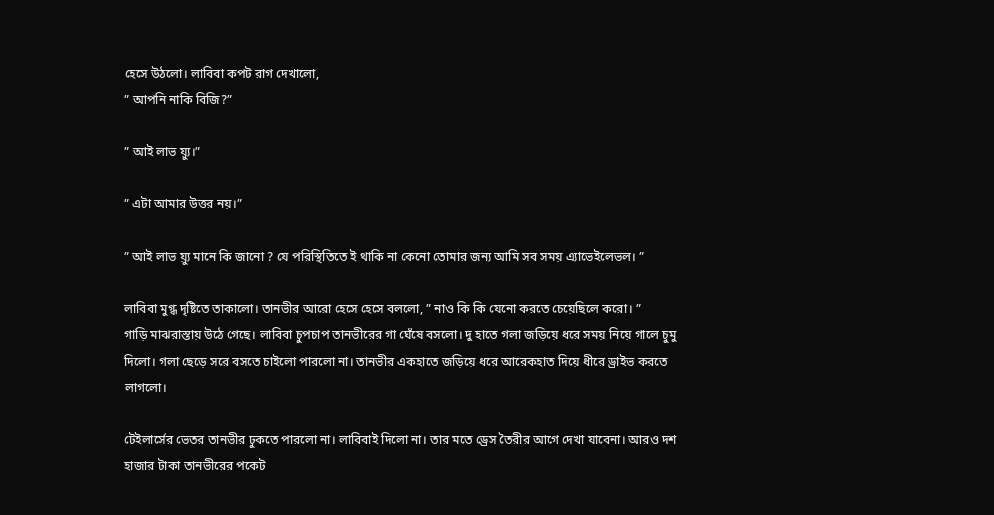হেসে উঠলো। লাবিবা কপট রাগ দেখালো,
” আপনি নাকি বিজি?”

” আই লাভ য়্যু।”

” এটা আমার উত্তর নয়।”

” আই লাভ য়্যু মানে কি জানো ? যে পরিস্থিতিতে ই থাকি না কেনো তোমার জন্য আমি সব সময় এ্যাভেইলেভল। ”

লাবিবা মুগ্ধ দৃষ্টিতে তাকালো। তানভীর আরো হেসে হেসে বললো, ” নাও কি কি যেনো করতে চেয়েছিলে করো। ”
গাড়ি মাঝরাস্তায় উঠে গেছে। লাবিবা চুপচাপ তানভীরের গা ঘেঁষে বসলো। দু হাতে গলা জড়িয়ে ধরে সময় নিয়ে গালে চুমু দিলো। গলা ছেড়ে সরে বসতে চাইলো পারলো না। তানভীর একহাতে জড়িয়ে ধরে আরেকহাত দিয়ে ধীরে ড্রাইভ করতে লাগলো।

টেইলার্সের ভেতর তানভীর ঢুকতে পারলো না। লাবিবাই দিলো না। তার মতে ড্রেস তৈরীর আগে দেখা যাবেনা। আরও দশ হাজার টাকা তানভীরের পকেট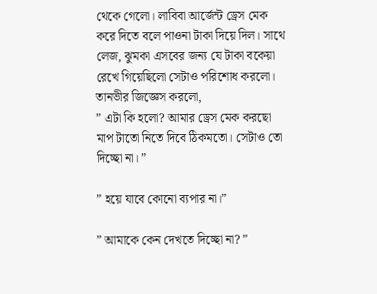থেকে গেলো। লাবিবা আর্জেন্ট ড্রেস মেক করে দিতে বলে পাওনা টাকা দিয়ে দিল। সাথে লেজ, ঝুমকা এসবের জন্য যে টাকা বকেয়া রেখে গিয়েছিলো সেটাও পরিশোধ করলো। তানভীর জিজ্ঞেস করলো,
” এটা কি হলো? আমার ড্রেস মেক করছো মাপ টাতো নিতে দিবে ঠিকমতো। সেটাও তো দিচ্ছো না। ”

” হয়ে যাবে কোনো ব্যপার না।”

” আমাকে কেন দেখতে দিচ্ছো না? ”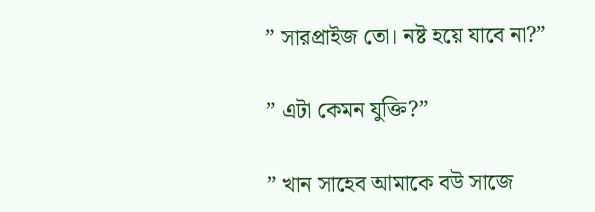” সারপ্রাইজ তো। নষ্ট হয়ে যাবে না?”

” এটা কেমন যুক্তি?”

” খান সাহেব আমাকে বউ সাজে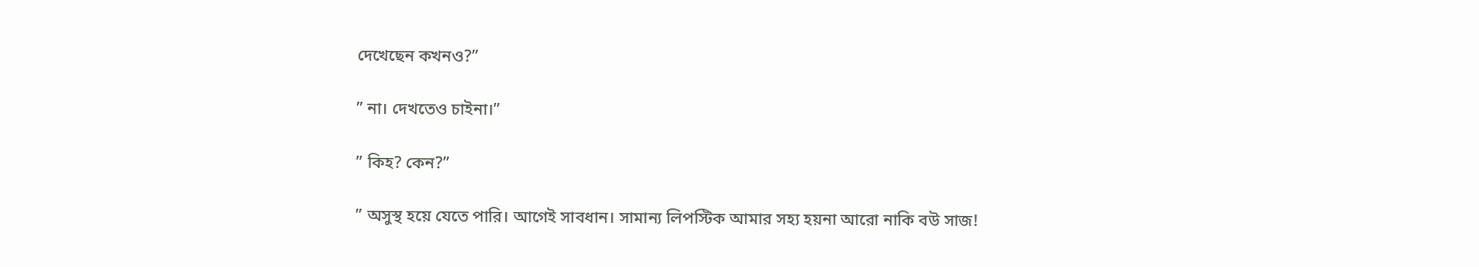দেখেছেন কখনও?”

” না। দেখতেও চাইনা।”

” কিহ? কেন?”

” অসুস্থ হয়ে যেতে পারি। আগেই সাবধান। সামান্য লিপস্টিক আমার সহ্য হয়না আরো নাকি বউ সাজ!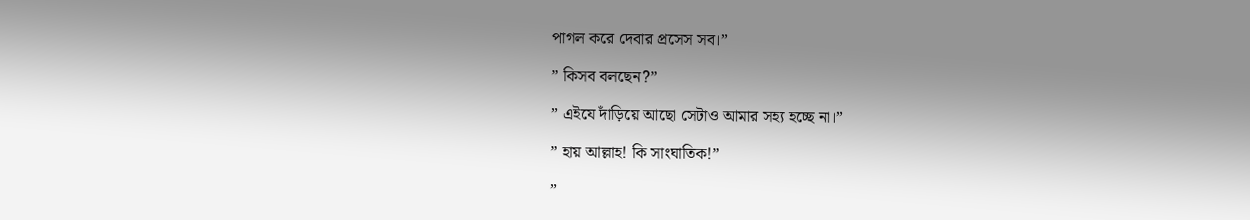পাগল করে দেবার প্রসেস সব।”

” কিসব বলছেন?”

” এইযে দাঁড়িয়ে আছো সেটাও আমার সহ্য হচ্ছে না।”

” হায় আল্লাহ! কি সাংঘাতিক!”

”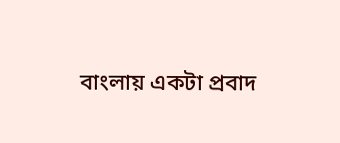বাংলায় একটা প্রবাদ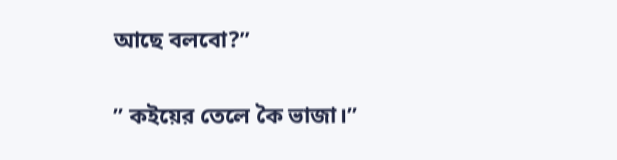আছে বলবো?”

” কইয়ের তেলে কৈ ভাজা।”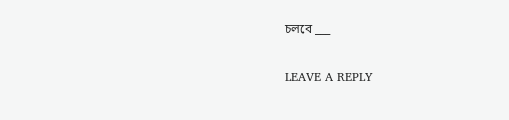চলবে ___

LEAVE A REPLY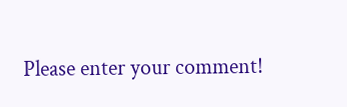Please enter your comment!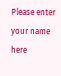Please enter your name here